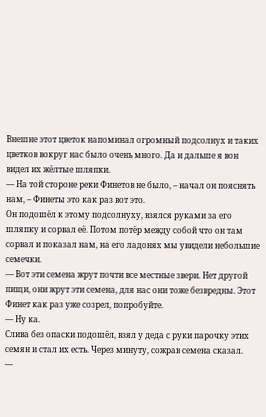Внешне этот цветок напоминал огромный подсолнух и таких цветков вокруг нас было очень много. Да и дальше я вон видел их жёлтые шляпки.
— На той стороне реки Финетов не было, – начал он пояснять нам, – Финеты это как раз вот это.
Он подошёл к этому подсолнуху, взялся руками за его шляпку и сорвал её. Потом потёр между собой что он там сорвал и показал нам, на его ладонях мы увидели небольшие семечки.
— Вот эти семена жрут почти все местные звери. Нет другой пищи, они жрут эти семена, для нас они тоже безвредны. Этот Финет как раз уже созрел, попробуйте.
— Ну ка.
Слива без опаски подошёл, взял у деда с руки парочку этих семян и стал их есть. Через минуту, сожрав семена сказал.
—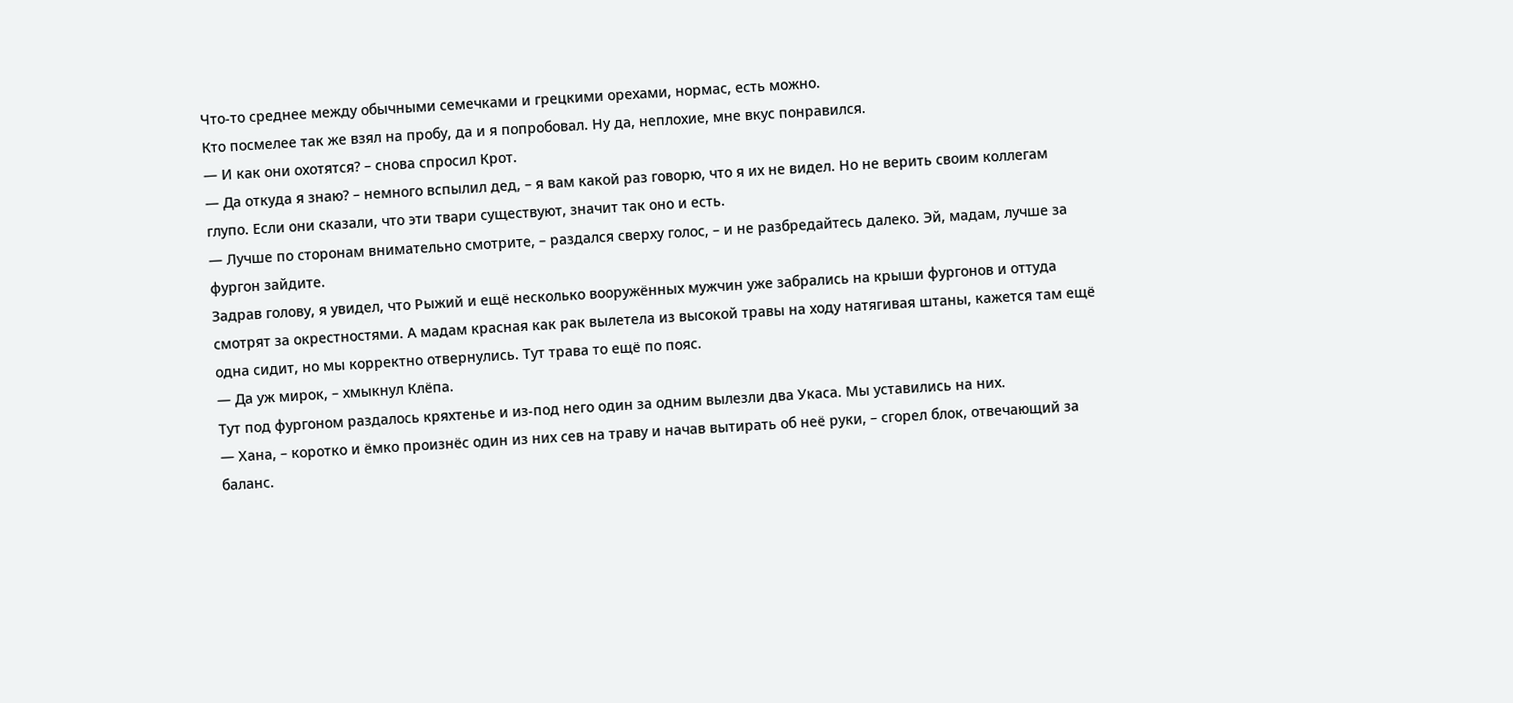Что-то среднее между обычными семечками и грецкими орехами, нормас, есть можно.
Кто посмелее так же взял на пробу, да и я попробовал. Ну да, неплохие, мне вкус понравился.
— И как они охотятся? – снова спросил Крот.
— Да откуда я знаю? – немного вспылил дед, – я вам какой раз говорю, что я их не видел. Но не верить своим коллегам глупо. Если они сказали, что эти твари существуют, значит так оно и есть.
— Лучше по сторонам внимательно смотрите, – раздался сверху голос, – и не разбредайтесь далеко. Эй, мадам, лучше за фургон зайдите.
Задрав голову, я увидел, что Рыжий и ещё несколько вооружённых мужчин уже забрались на крыши фургонов и оттуда смотрят за окрестностями. А мадам красная как рак вылетела из высокой травы на ходу натягивая штаны, кажется там ещё одна сидит, но мы корректно отвернулись. Тут трава то ещё по пояс.
— Да уж мирок, – хмыкнул Клёпа.
Тут под фургоном раздалось кряхтенье и из-под него один за одним вылезли два Укаса. Мы уставились на них.
— Хана, – коротко и ёмко произнёс один из них сев на траву и начав вытирать об неё руки, – сгорел блок, отвечающий за баланс.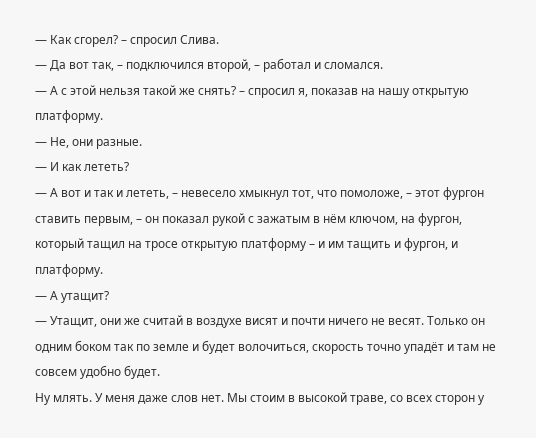— Как сгорел? – спросил Слива.
— Да вот так, – подключился второй, – работал и сломался.
— А с этой нельзя такой же снять? – спросил я, показав на нашу открытую платформу.
— Не, они разные.
— И как лететь?
— А вот и так и лететь, – невесело хмыкнул тот, что помоложе, – этот фургон ставить первым, – он показал рукой с зажатым в нём ключом, на фургон, который тащил на тросе открытую платформу – и им тащить и фургон, и платформу.
— А утащит?
— Утащит, они же считай в воздухе висят и почти ничего не весят. Только он одним боком так по земле и будет волочиться, скорость точно упадёт и там не совсем удобно будет.
Ну млять. У меня даже слов нет. Мы стоим в высокой траве, со всех сторон у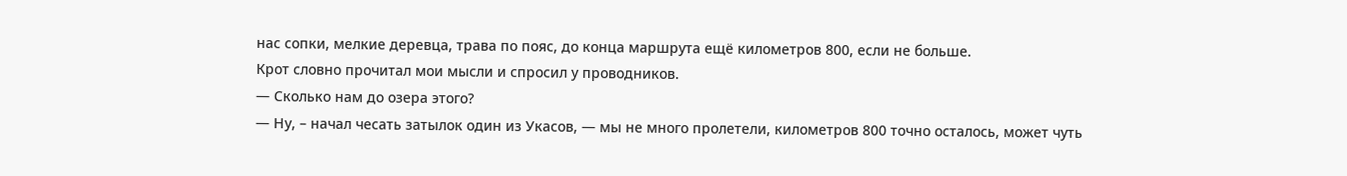нас сопки, мелкие деревца, трава по пояс, до конца маршрута ещё километров 800, если не больше.
Крот словно прочитал мои мысли и спросил у проводников.
— Сколько нам до озера этого?
— Ну, – начал чесать затылок один из Укасов, — мы не много пролетели, километров 800 точно осталось, может чуть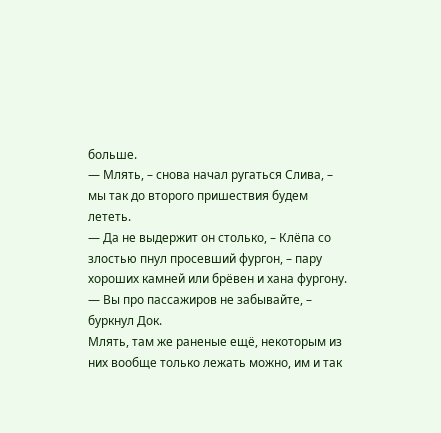больше.
— Млять, – снова начал ругаться Слива, – мы так до второго пришествия будем лететь.
— Да не выдержит он столько, – Клёпа со злостью пнул просевший фургон, – пару хороших камней или брёвен и хана фургону.
— Вы про пассажиров не забывайте, – буркнул Док.
Млять, там же раненые ещё, некоторым из них вообще только лежать можно, им и так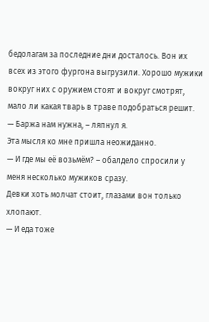бедолагам за последние дни досталось. Вон их всех из этого фургона выгрузили. Хорошо мужики вокруг них с оружием стоят и вокруг смотрят, мало ли какая тварь в траве подобраться решит.
— Баржа нам нужна, – ляпнул я.
Эта мысля ко мне пришла неожиданно.
— И где мы её возьмём? – обалдело спросили у меня несколько мужиков сразу.
Девки хоть молчат стоит, глазами вон только хлопают.
— И еда тоже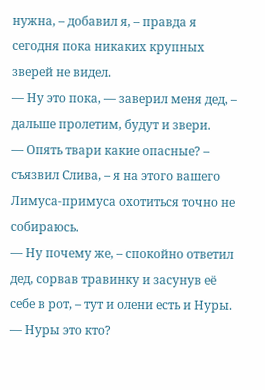нужна, – добавил я, – правда я сегодня пока никаких крупных зверей не видел.
— Ну это пока, — заверил меня дед, – дальше пролетим, будут и звери.
— Опять твари какие опасные? – съязвил Слива, – я на этого вашего Лимуса-примуса охотиться точно не собираюсь.
— Ну почему же, – спокойно ответил дед, сорвав травинку и засунув её себе в рот, – тут и олени есть и Нуры.
— Нуры это кто?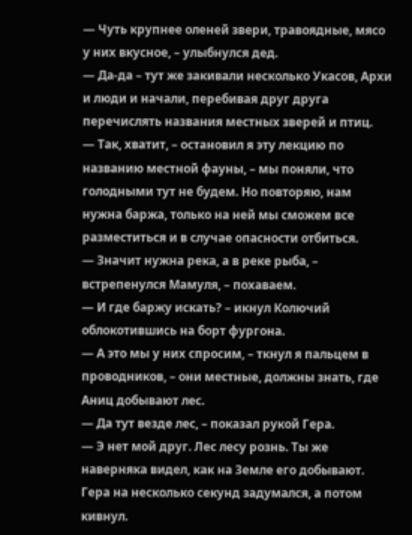— Чуть крупнее оленей звери, травоядные, мясо у них вкусное, – улыбнулся дед.
— Да-да – тут же закивали несколько Укасов, Архи и люди и начали, перебивая друг друга перечислять названия местных зверей и птиц.
— Так, хватит, – остановил я эту лекцию по названию местной фауны, – мы поняли, что голодными тут не будем. Но повторяю, нам нужна баржа, только на ней мы сможем все разместиться и в случае опасности отбиться.
— Значит нужна река, а в реке рыба, – встрепенулся Мамуля, – похаваем.
— И где баржу искать? – икнул Колючий облокотившись на борт фургона.
— А это мы у них спросим, – ткнул я пальцем в проводников, – они местные, должны знать, где Аниц добывают лес.
— Да тут везде лес, – показал рукой Гера.
— Э нет мой друг. Лес лесу рознь. Ты же наверняка видел, как на Земле его добывают.
Гера на несколько секунд задумался, а потом кивнул.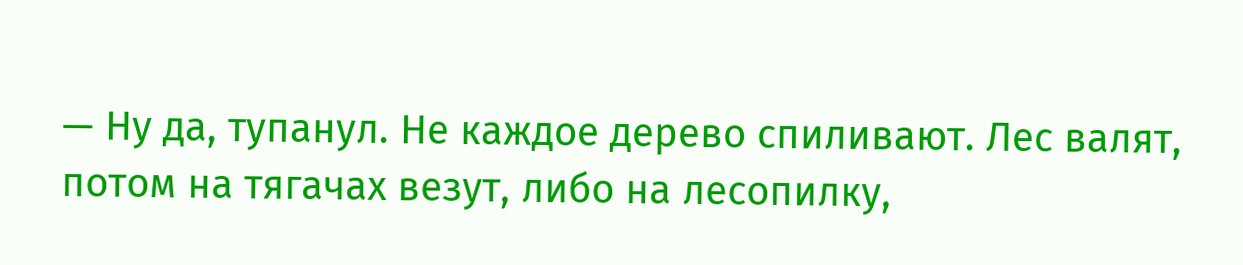— Ну да, тупанул. Не каждое дерево спиливают. Лес валят, потом на тягачах везут, либо на лесопилку,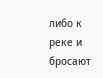либо к реке и бросают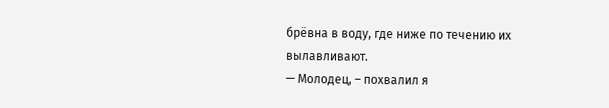брёвна в воду, где ниже по течению их вылавливают.
— Молодец, – похвалил я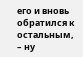его и вновь обратился к остальным, – ну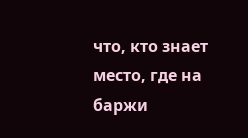что, кто знает место, где на баржи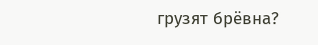грузят брёвна?